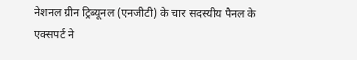नेशनल ग्रीन ट्रिब्यूनल (एनजीटी) के चार सदस्यीय पैनल के एक्सपर्ट ने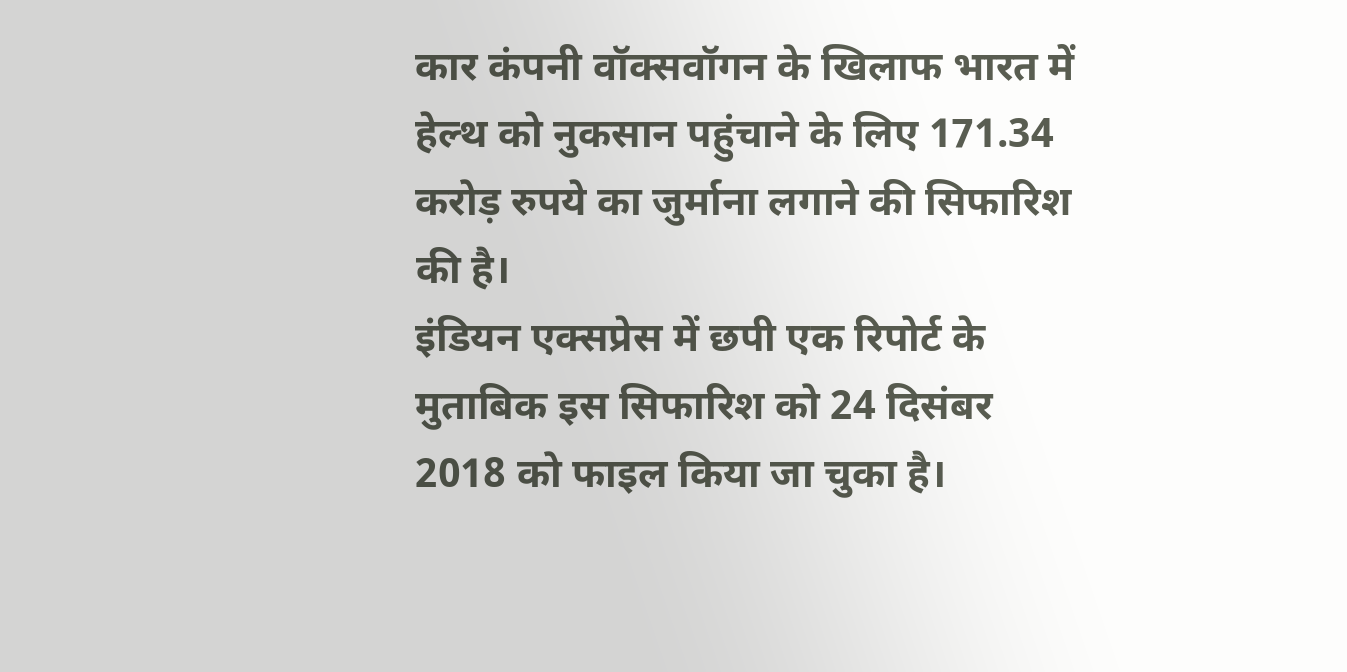कार कंपनी वॉक्सवॉगन के खिलाफ भारत में हेल्थ को नुकसान पहुंचाने के लिए 171.34 करोड़ रुपये का जुर्माना लगाने की सिफारिश की है।
इंडियन एक्सप्रेस में छपी एक रिपोर्ट के मुताबिक इस सिफारिश को 24 दिसंबर 2018 को फाइल किया जा चुका है।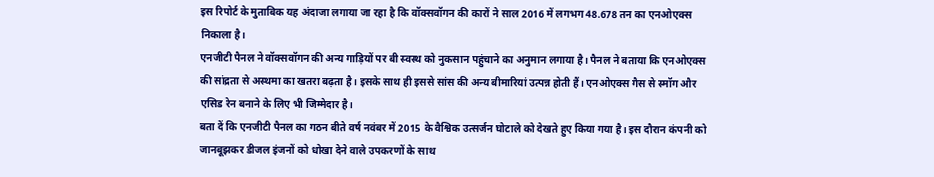इस रिपोर्ट के मुताबिक यह अंदाजा लगाया जा रहा है कि वॉक्सवॉगन की कारों ने साल 2016 में लगभग 48.678 तन का एनओएक्स निकाला है।
एनजीटी पैनल ने वॉक्सवॉगन की अन्य गाड़ियों पर बी स्वस्थ को नुकसान पहुंचाने का अनुमान लगाया है। पैनल ने बताया कि एनओएक्स की सांद्रता से अस्थमा का खतरा बढ़ता है। इसके साथ ही इससे सांस की अन्य बीमारियां उत्पन्न होती हैं। एनओएक्स गैस से स्मॉग और एसिड रेन बनाने के लिए भी जिम्मेदार है।
बता दें कि एनजीटी पैनल का गठन बीते वर्ष नवंबर में 2015 के वैश्विक उत्सर्जन घोटाले को देखते हुए किया गया है। इस दौरान कंपनी को जानबूझकर डीजल इंजनों को धोखा देने वाले उपकरणों के साथ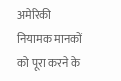अमेरिकी नियामक मानकों को पूरा करने के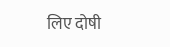लिए दोषी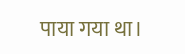पाया गया था।